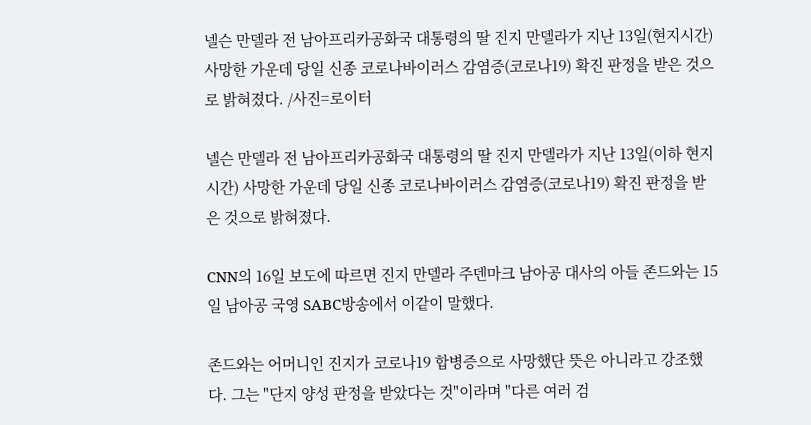넬슨 만델라 전 남아프리카공화국 대통령의 딸 진지 만델라가 지난 13일(현지시간) 사망한 가운데 당일 신종 코로나바이러스 감염증(코로나19) 확진 판정을 받은 것으로 밝혀졌다. /사진=로이터

넬슨 만델라 전 남아프리카공화국 대통령의 딸 진지 만델라가 지난 13일(이하 현지시간) 사망한 가운데 당일 신종 코로나바이러스 감염증(코로나19) 확진 판정을 받은 것으로 밝혀졌다.

CNN의 16일 보도에 따르면 진지 만델라 주덴마크 남아공 대사의 아들 존드와는 15일 남아공 국영 SABC방송에서 이같이 말했다.

존드와는 어머니인 진지가 코로나19 합병증으로 사망했단 뜻은 아니라고 강조했다. 그는 "단지 양성 판정을 받았다는 것"이라며 "다른 여러 검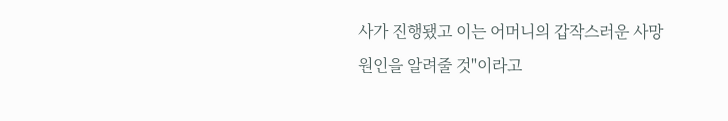사가 진행됐고 이는 어머니의 갑작스러운 사망 원인을 알려줄 것"이라고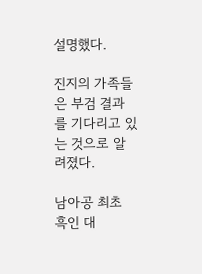설명했다.

진지의 가족들은 부검 결과를 기다리고 있는 것으로 알려졌다.

남아공 최초 흑인 대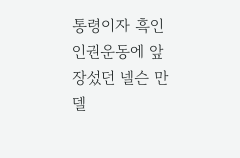통령이자 흑인 인권운동에 앞장섰던 넬슨 만델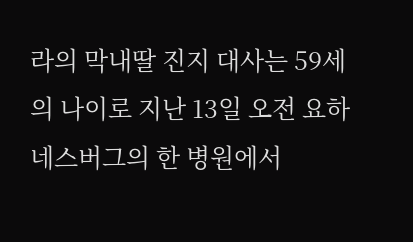라의 막내딸 진지 대사는 59세의 나이로 지난 13일 오전 요하네스버그의 한 병원에서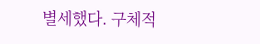별세했다. 구체적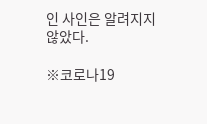인 사인은 알려지지 않았다.

※코로나19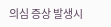의심 증상 발생시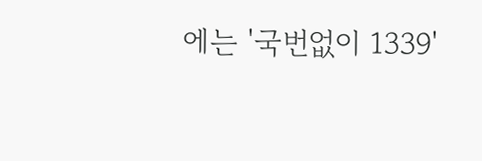에는 '국번없이 1339'